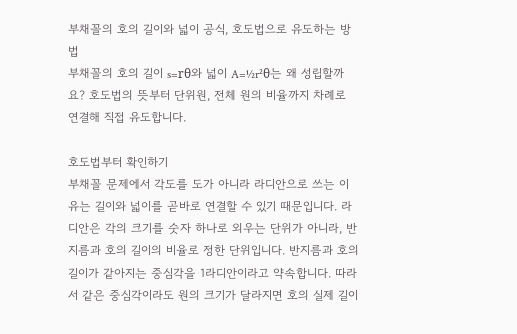부채꼴의 호의 길이와 넓이 공식, 호도법으로 유도하는 방법
부채꼴의 호의 길이 s=rθ와 넓이 A=½r²θ는 왜 성립할까요? 호도법의 뜻부터 단위원, 전체 원의 비율까지 차례로 연결해 직접 유도합니다.

호도법부터 확인하기
부채꼴 문제에서 각도를 도가 아니라 라디안으로 쓰는 이유는 길이와 넓이를 곧바로 연결할 수 있기 때문입니다. 라디안은 각의 크기를 숫자 하나로 외우는 단위가 아니라, 반지름과 호의 길이의 비율로 정한 단위입니다. 반지름과 호의 길이가 같아지는 중심각을 1라디안이라고 약속합니다. 따라서 같은 중심각이라도 원의 크기가 달라지면 호의 실제 길이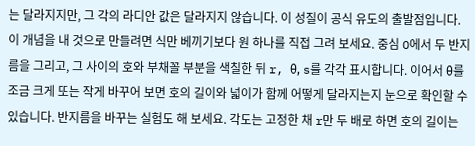는 달라지지만, 그 각의 라디안 값은 달라지지 않습니다. 이 성질이 공식 유도의 출발점입니다. 이 개념을 내 것으로 만들려면 식만 베끼기보다 원 하나를 직접 그려 보세요. 중심 O에서 두 반지름을 그리고, 그 사이의 호와 부채꼴 부분을 색칠한 뒤 r, θ, s를 각각 표시합니다. 이어서 θ를 조금 크게 또는 작게 바꾸어 보면 호의 길이와 넓이가 함께 어떻게 달라지는지 눈으로 확인할 수 있습니다. 반지름을 바꾸는 실험도 해 보세요. 각도는 고정한 채 r만 두 배로 하면 호의 길이는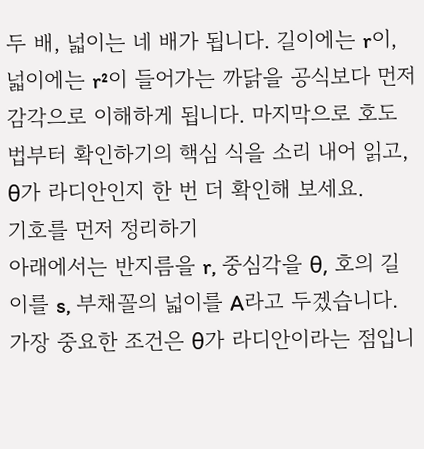두 배, 넓이는 네 배가 됩니다. 길이에는 r이, 넓이에는 r²이 들어가는 까닭을 공식보다 먼저 감각으로 이해하게 됩니다. 마지막으로 호도법부터 확인하기의 핵심 식을 소리 내어 읽고, θ가 라디안인지 한 번 더 확인해 보세요.
기호를 먼저 정리하기
아래에서는 반지름을 r, 중심각을 θ, 호의 길이를 s, 부채꼴의 넓이를 A라고 두겠습니다. 가장 중요한 조건은 θ가 라디안이라는 점입니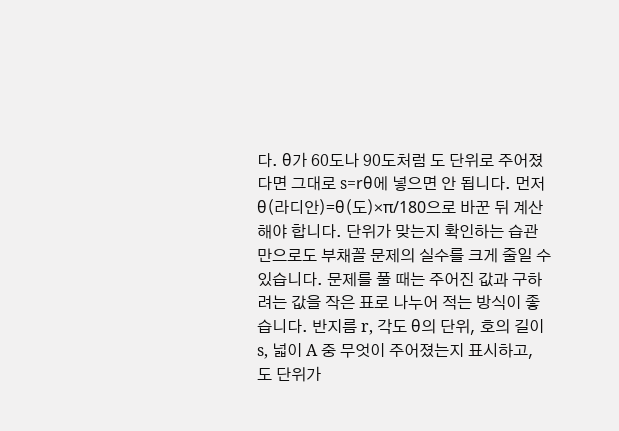다. θ가 60도나 90도처럼 도 단위로 주어졌다면 그대로 s=rθ에 넣으면 안 됩니다. 먼저 θ(라디안)=θ(도)×π/180으로 바꾼 뒤 계산해야 합니다. 단위가 맞는지 확인하는 습관만으로도 부채꼴 문제의 실수를 크게 줄일 수 있습니다. 문제를 풀 때는 주어진 값과 구하려는 값을 작은 표로 나누어 적는 방식이 좋습니다. 반지름 r, 각도 θ의 단위, 호의 길이 s, 넓이 A 중 무엇이 주어졌는지 표시하고, 도 단위가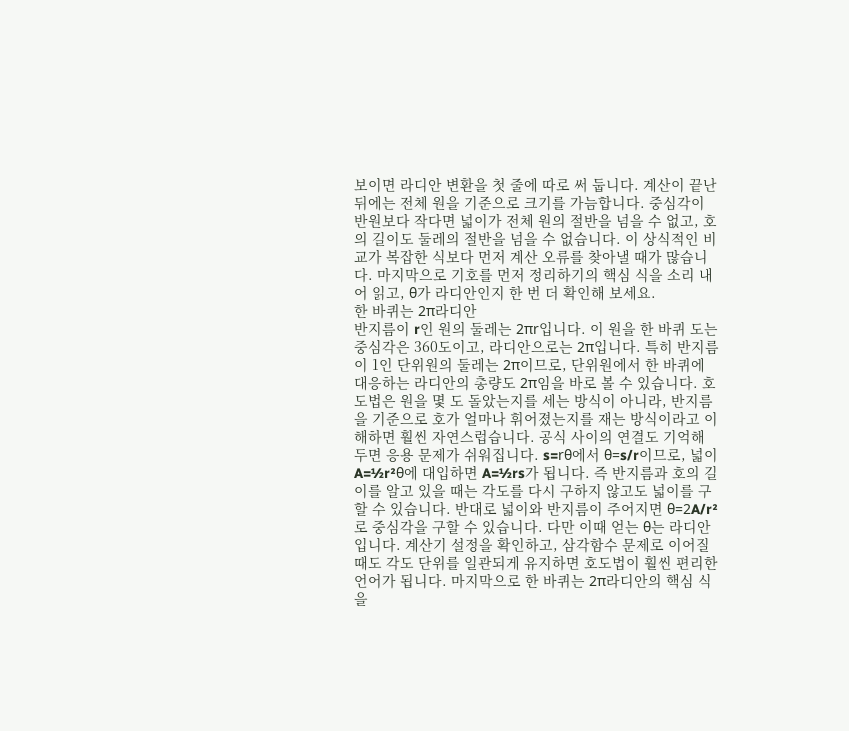보이면 라디안 변환을 첫 줄에 따로 써 둡니다. 계산이 끝난 뒤에는 전체 원을 기준으로 크기를 가늠합니다. 중심각이 반원보다 작다면 넓이가 전체 원의 절반을 넘을 수 없고, 호의 길이도 둘레의 절반을 넘을 수 없습니다. 이 상식적인 비교가 복잡한 식보다 먼저 계산 오류를 찾아낼 때가 많습니다. 마지막으로 기호를 먼저 정리하기의 핵심 식을 소리 내어 읽고, θ가 라디안인지 한 번 더 확인해 보세요.
한 바퀴는 2π라디안
반지름이 r인 원의 둘레는 2πr입니다. 이 원을 한 바퀴 도는 중심각은 360도이고, 라디안으로는 2π입니다. 특히 반지름이 1인 단위원의 둘레는 2π이므로, 단위원에서 한 바퀴에 대응하는 라디안의 총량도 2π임을 바로 볼 수 있습니다. 호도법은 원을 몇 도 돌았는지를 세는 방식이 아니라, 반지름을 기준으로 호가 얼마나 휘어졌는지를 재는 방식이라고 이해하면 훨씬 자연스럽습니다. 공식 사이의 연결도 기억해 두면 응용 문제가 쉬워집니다. s=rθ에서 θ=s/r이므로, 넓이 A=½r²θ에 대입하면 A=½rs가 됩니다. 즉 반지름과 호의 길이를 알고 있을 때는 각도를 다시 구하지 않고도 넓이를 구할 수 있습니다. 반대로 넓이와 반지름이 주어지면 θ=2A/r²로 중심각을 구할 수 있습니다. 다만 이때 얻는 θ는 라디안입니다. 계산기 설정을 확인하고, 삼각함수 문제로 이어질 때도 각도 단위를 일관되게 유지하면 호도법이 훨씬 편리한 언어가 됩니다. 마지막으로 한 바퀴는 2π라디안의 핵심 식을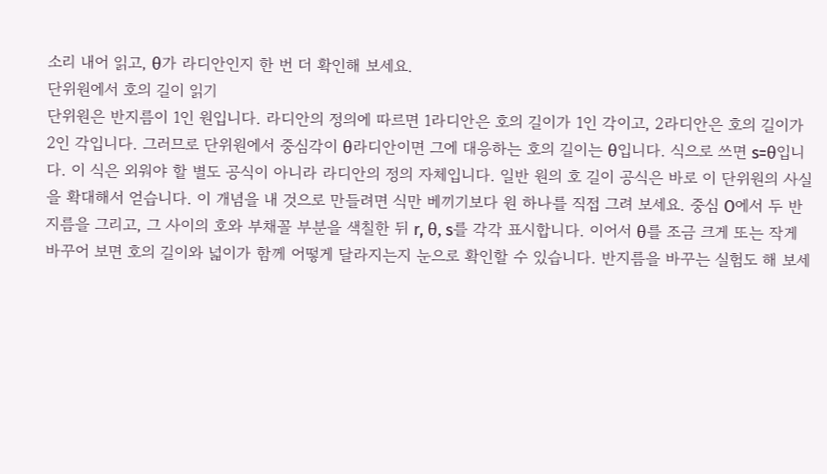소리 내어 읽고, θ가 라디안인지 한 번 더 확인해 보세요.
단위원에서 호의 길이 읽기
단위원은 반지름이 1인 원입니다. 라디안의 정의에 따르면 1라디안은 호의 길이가 1인 각이고, 2라디안은 호의 길이가 2인 각입니다. 그러므로 단위원에서 중심각이 θ라디안이면 그에 대응하는 호의 길이는 θ입니다. 식으로 쓰면 s=θ입니다. 이 식은 외워야 할 별도 공식이 아니라 라디안의 정의 자체입니다. 일반 원의 호 길이 공식은 바로 이 단위원의 사실을 확대해서 얻습니다. 이 개념을 내 것으로 만들려면 식만 베끼기보다 원 하나를 직접 그려 보세요. 중심 O에서 두 반지름을 그리고, 그 사이의 호와 부채꼴 부분을 색칠한 뒤 r, θ, s를 각각 표시합니다. 이어서 θ를 조금 크게 또는 작게 바꾸어 보면 호의 길이와 넓이가 함께 어떻게 달라지는지 눈으로 확인할 수 있습니다. 반지름을 바꾸는 실험도 해 보세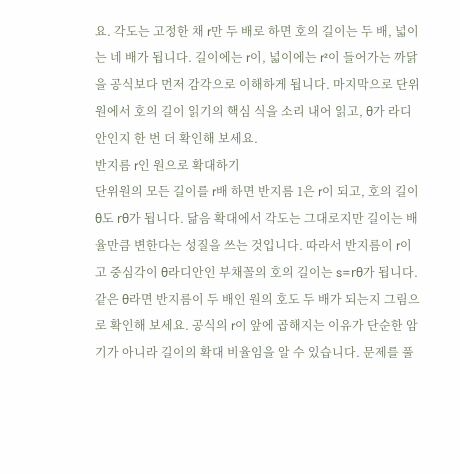요. 각도는 고정한 채 r만 두 배로 하면 호의 길이는 두 배, 넓이는 네 배가 됩니다. 길이에는 r이, 넓이에는 r²이 들어가는 까닭을 공식보다 먼저 감각으로 이해하게 됩니다. 마지막으로 단위원에서 호의 길이 읽기의 핵심 식을 소리 내어 읽고, θ가 라디안인지 한 번 더 확인해 보세요.
반지름 r인 원으로 확대하기
단위원의 모든 길이를 r배 하면 반지름 1은 r이 되고, 호의 길이 θ도 rθ가 됩니다. 닮음 확대에서 각도는 그대로지만 길이는 배율만큼 변한다는 성질을 쓰는 것입니다. 따라서 반지름이 r이고 중심각이 θ라디안인 부채꼴의 호의 길이는 s=rθ가 됩니다. 같은 θ라면 반지름이 두 배인 원의 호도 두 배가 되는지 그림으로 확인해 보세요. 공식의 r이 앞에 곱해지는 이유가 단순한 암기가 아니라 길이의 확대 비율임을 알 수 있습니다. 문제를 풀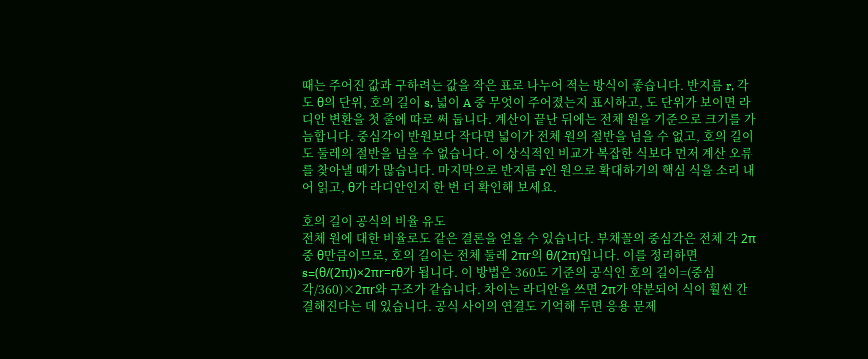때는 주어진 값과 구하려는 값을 작은 표로 나누어 적는 방식이 좋습니다. 반지름 r, 각도 θ의 단위, 호의 길이 s, 넓이 A 중 무엇이 주어졌는지 표시하고, 도 단위가 보이면 라디안 변환을 첫 줄에 따로 써 둡니다. 계산이 끝난 뒤에는 전체 원을 기준으로 크기를 가늠합니다. 중심각이 반원보다 작다면 넓이가 전체 원의 절반을 넘을 수 없고, 호의 길이도 둘레의 절반을 넘을 수 없습니다. 이 상식적인 비교가 복잡한 식보다 먼저 계산 오류를 찾아낼 때가 많습니다. 마지막으로 반지름 r인 원으로 확대하기의 핵심 식을 소리 내어 읽고, θ가 라디안인지 한 번 더 확인해 보세요.

호의 길이 공식의 비율 유도
전체 원에 대한 비율로도 같은 결론을 얻을 수 있습니다. 부채꼴의 중심각은 전체 각 2π 중 θ만큼이므로, 호의 길이는 전체 둘레 2πr의 θ/(2π)입니다. 이를 정리하면 s=(θ/(2π))×2πr=rθ가 됩니다. 이 방법은 360도 기준의 공식인 호의 길이=(중심각/360)×2πr와 구조가 같습니다. 차이는 라디안을 쓰면 2π가 약분되어 식이 훨씬 간결해진다는 데 있습니다. 공식 사이의 연결도 기억해 두면 응용 문제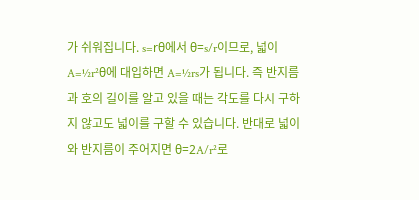가 쉬워집니다. s=rθ에서 θ=s/r이므로, 넓이 A=½r²θ에 대입하면 A=½rs가 됩니다. 즉 반지름과 호의 길이를 알고 있을 때는 각도를 다시 구하지 않고도 넓이를 구할 수 있습니다. 반대로 넓이와 반지름이 주어지면 θ=2A/r²로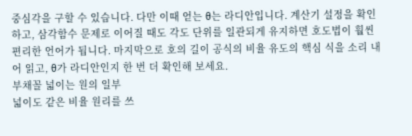중심각을 구할 수 있습니다. 다만 이때 얻는 θ는 라디안입니다. 계산기 설정을 확인하고, 삼각함수 문제로 이어질 때도 각도 단위를 일관되게 유지하면 호도법이 훨씬 편리한 언어가 됩니다. 마지막으로 호의 길이 공식의 비율 유도의 핵심 식을 소리 내어 읽고, θ가 라디안인지 한 번 더 확인해 보세요.
부채꼴 넓이는 원의 일부
넓이도 같은 비율 원리를 쓰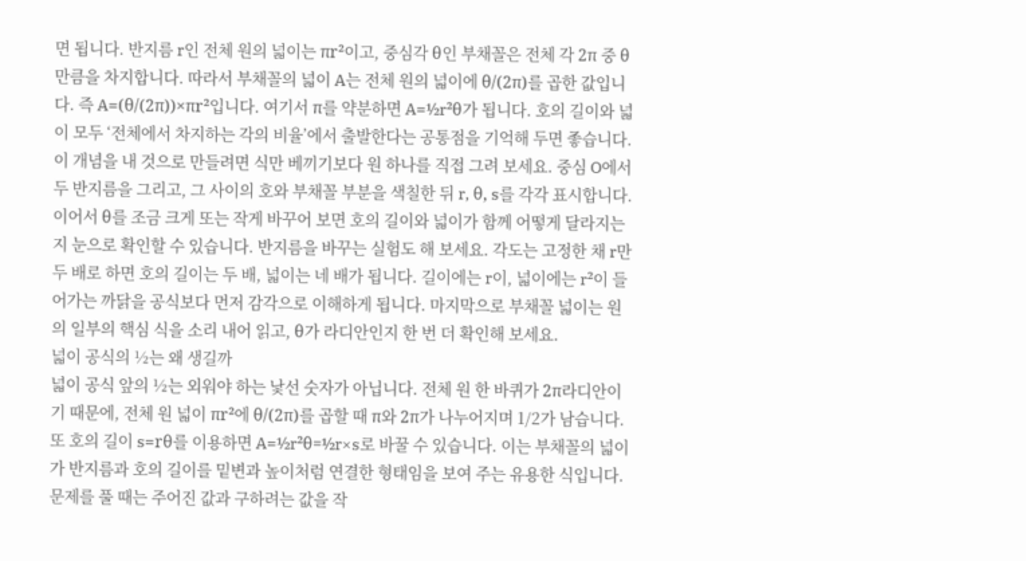면 됩니다. 반지름 r인 전체 원의 넓이는 πr²이고, 중심각 θ인 부채꼴은 전체 각 2π 중 θ만큼을 차지합니다. 따라서 부채꼴의 넓이 A는 전체 원의 넓이에 θ/(2π)를 곱한 값입니다. 즉 A=(θ/(2π))×πr²입니다. 여기서 π를 약분하면 A=½r²θ가 됩니다. 호의 길이와 넓이 모두 ‘전체에서 차지하는 각의 비율’에서 출발한다는 공통점을 기억해 두면 좋습니다. 이 개념을 내 것으로 만들려면 식만 베끼기보다 원 하나를 직접 그려 보세요. 중심 O에서 두 반지름을 그리고, 그 사이의 호와 부채꼴 부분을 색칠한 뒤 r, θ, s를 각각 표시합니다. 이어서 θ를 조금 크게 또는 작게 바꾸어 보면 호의 길이와 넓이가 함께 어떻게 달라지는지 눈으로 확인할 수 있습니다. 반지름을 바꾸는 실험도 해 보세요. 각도는 고정한 채 r만 두 배로 하면 호의 길이는 두 배, 넓이는 네 배가 됩니다. 길이에는 r이, 넓이에는 r²이 들어가는 까닭을 공식보다 먼저 감각으로 이해하게 됩니다. 마지막으로 부채꼴 넓이는 원의 일부의 핵심 식을 소리 내어 읽고, θ가 라디안인지 한 번 더 확인해 보세요.
넓이 공식의 ½는 왜 생길까
넓이 공식 앞의 ½는 외워야 하는 낯선 숫자가 아닙니다. 전체 원 한 바퀴가 2π라디안이기 때문에, 전체 원 넓이 πr²에 θ/(2π)를 곱할 때 π와 2π가 나누어지며 1/2가 남습니다. 또 호의 길이 s=rθ를 이용하면 A=½r²θ=½r×s로 바꿀 수 있습니다. 이는 부채꼴의 넓이가 반지름과 호의 길이를 밑변과 높이처럼 연결한 형태임을 보여 주는 유용한 식입니다. 문제를 풀 때는 주어진 값과 구하려는 값을 작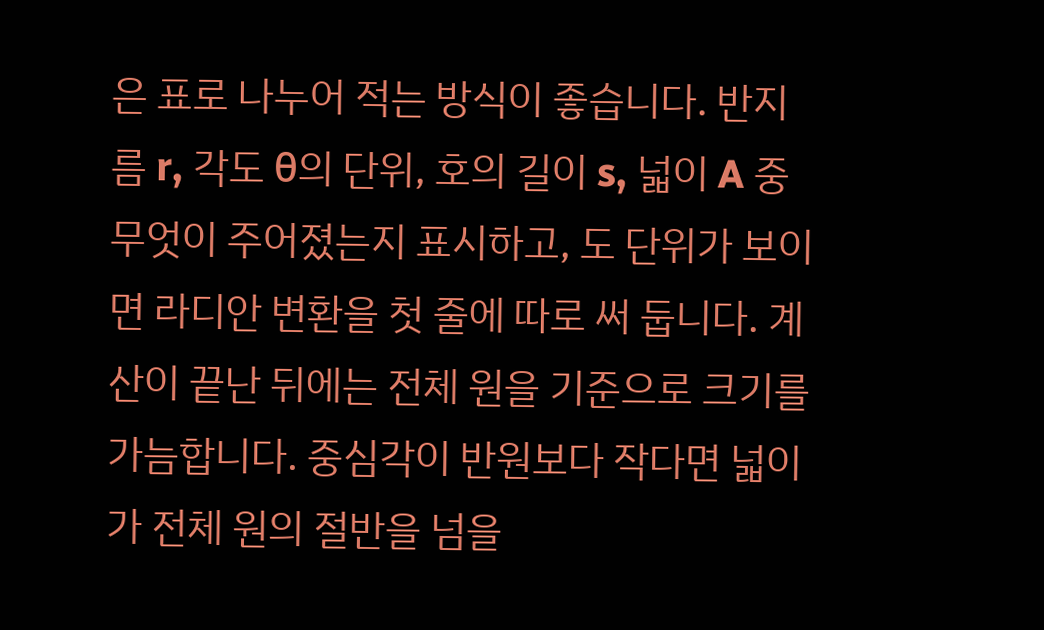은 표로 나누어 적는 방식이 좋습니다. 반지름 r, 각도 θ의 단위, 호의 길이 s, 넓이 A 중 무엇이 주어졌는지 표시하고, 도 단위가 보이면 라디안 변환을 첫 줄에 따로 써 둡니다. 계산이 끝난 뒤에는 전체 원을 기준으로 크기를 가늠합니다. 중심각이 반원보다 작다면 넓이가 전체 원의 절반을 넘을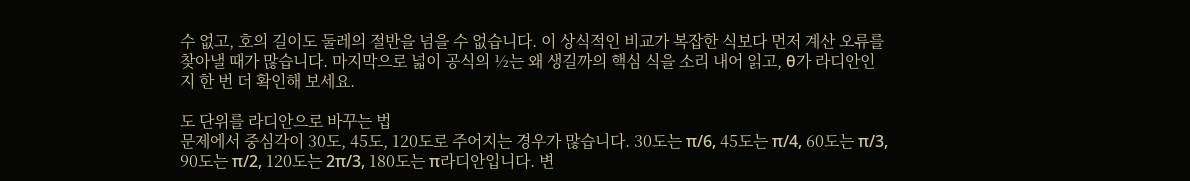수 없고, 호의 길이도 둘레의 절반을 넘을 수 없습니다. 이 상식적인 비교가 복잡한 식보다 먼저 계산 오류를 찾아낼 때가 많습니다. 마지막으로 넓이 공식의 ½는 왜 생길까의 핵심 식을 소리 내어 읽고, θ가 라디안인지 한 번 더 확인해 보세요.

도 단위를 라디안으로 바꾸는 법
문제에서 중심각이 30도, 45도, 120도로 주어지는 경우가 많습니다. 30도는 π/6, 45도는 π/4, 60도는 π/3, 90도는 π/2, 120도는 2π/3, 180도는 π라디안입니다. 변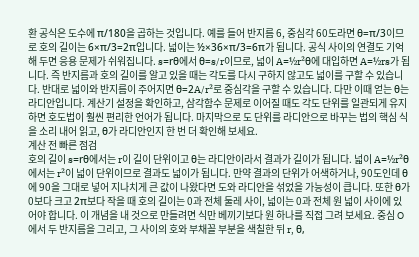환 공식은 도수에 π/180을 곱하는 것입니다. 예를 들어 반지름 6, 중심각 60도라면 θ=π/3이므로 호의 길이는 6×π/3=2π입니다. 넓이는 ½×36×π/3=6π가 됩니다. 공식 사이의 연결도 기억해 두면 응용 문제가 쉬워집니다. s=rθ에서 θ=s/r이므로, 넓이 A=½r²θ에 대입하면 A=½rs가 됩니다. 즉 반지름과 호의 길이를 알고 있을 때는 각도를 다시 구하지 않고도 넓이를 구할 수 있습니다. 반대로 넓이와 반지름이 주어지면 θ=2A/r²로 중심각을 구할 수 있습니다. 다만 이때 얻는 θ는 라디안입니다. 계산기 설정을 확인하고, 삼각함수 문제로 이어질 때도 각도 단위를 일관되게 유지하면 호도법이 훨씬 편리한 언어가 됩니다. 마지막으로 도 단위를 라디안으로 바꾸는 법의 핵심 식을 소리 내어 읽고, θ가 라디안인지 한 번 더 확인해 보세요.
계산 전 빠른 점검
호의 길이 s=rθ에서는 r이 길이 단위이고 θ는 라디안이라서 결과가 길이가 됩니다. 넓이 A=½r²θ에서는 r²이 넓이 단위이므로 결과도 넓이가 됩니다. 만약 결과의 단위가 어색하거나, 90도인데 θ에 90을 그대로 넣어 지나치게 큰 값이 나왔다면 도와 라디안을 섞었을 가능성이 큽니다. 또한 θ가 0보다 크고 2π보다 작을 때 호의 길이는 0과 전체 둘레 사이, 넓이는 0과 전체 원 넓이 사이에 있어야 합니다. 이 개념을 내 것으로 만들려면 식만 베끼기보다 원 하나를 직접 그려 보세요. 중심 O에서 두 반지름을 그리고, 그 사이의 호와 부채꼴 부분을 색칠한 뒤 r, θ,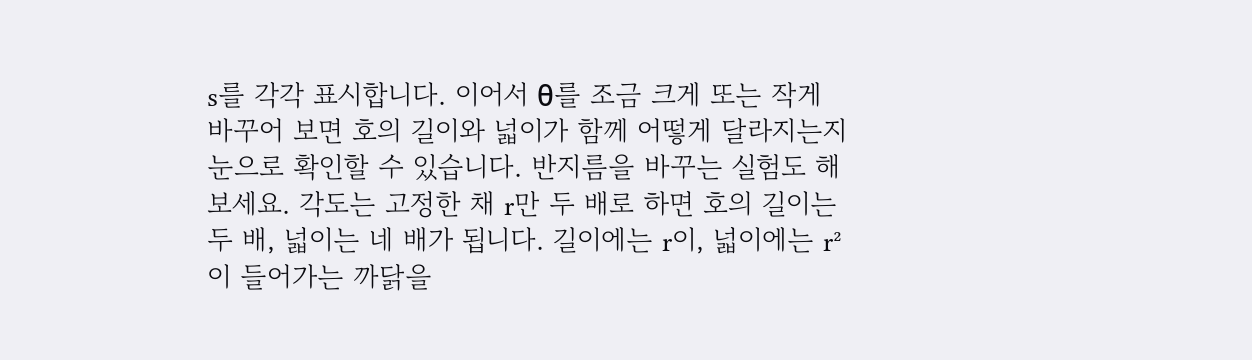s를 각각 표시합니다. 이어서 θ를 조금 크게 또는 작게 바꾸어 보면 호의 길이와 넓이가 함께 어떻게 달라지는지 눈으로 확인할 수 있습니다. 반지름을 바꾸는 실험도 해 보세요. 각도는 고정한 채 r만 두 배로 하면 호의 길이는 두 배, 넓이는 네 배가 됩니다. 길이에는 r이, 넓이에는 r²이 들어가는 까닭을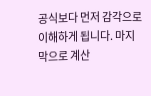공식보다 먼저 감각으로 이해하게 됩니다. 마지막으로 계산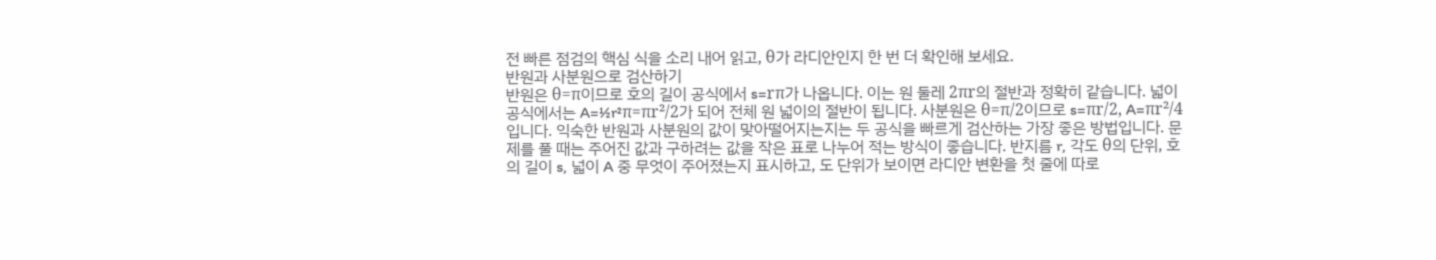전 빠른 점검의 핵심 식을 소리 내어 읽고, θ가 라디안인지 한 번 더 확인해 보세요.
반원과 사분원으로 검산하기
반원은 θ=π이므로 호의 길이 공식에서 s=rπ가 나옵니다. 이는 원 둘레 2πr의 절반과 정확히 같습니다. 넓이 공식에서는 A=½r²π=πr²/2가 되어 전체 원 넓이의 절반이 됩니다. 사분원은 θ=π/2이므로 s=πr/2, A=πr²/4입니다. 익숙한 반원과 사분원의 값이 맞아떨어지는지는 두 공식을 빠르게 검산하는 가장 좋은 방법입니다. 문제를 풀 때는 주어진 값과 구하려는 값을 작은 표로 나누어 적는 방식이 좋습니다. 반지름 r, 각도 θ의 단위, 호의 길이 s, 넓이 A 중 무엇이 주어졌는지 표시하고, 도 단위가 보이면 라디안 변환을 첫 줄에 따로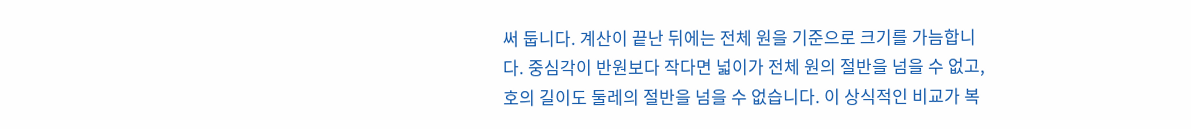써 둡니다. 계산이 끝난 뒤에는 전체 원을 기준으로 크기를 가늠합니다. 중심각이 반원보다 작다면 넓이가 전체 원의 절반을 넘을 수 없고, 호의 길이도 둘레의 절반을 넘을 수 없습니다. 이 상식적인 비교가 복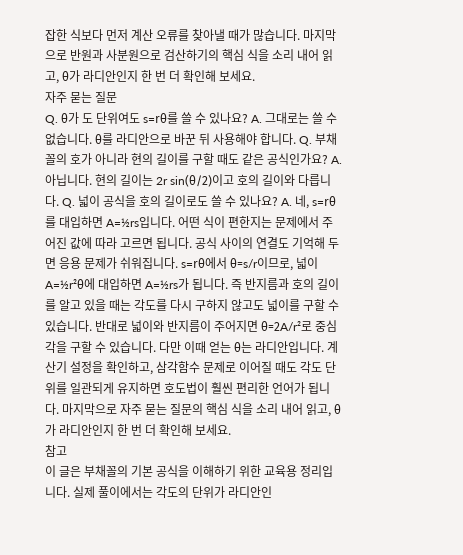잡한 식보다 먼저 계산 오류를 찾아낼 때가 많습니다. 마지막으로 반원과 사분원으로 검산하기의 핵심 식을 소리 내어 읽고, θ가 라디안인지 한 번 더 확인해 보세요.
자주 묻는 질문
Q. θ가 도 단위여도 s=rθ를 쓸 수 있나요? A. 그대로는 쓸 수 없습니다. θ를 라디안으로 바꾼 뒤 사용해야 합니다. Q. 부채꼴의 호가 아니라 현의 길이를 구할 때도 같은 공식인가요? A. 아닙니다. 현의 길이는 2r sin(θ/2)이고 호의 길이와 다릅니다. Q. 넓이 공식을 호의 길이로도 쓸 수 있나요? A. 네, s=rθ를 대입하면 A=½rs입니다. 어떤 식이 편한지는 문제에서 주어진 값에 따라 고르면 됩니다. 공식 사이의 연결도 기억해 두면 응용 문제가 쉬워집니다. s=rθ에서 θ=s/r이므로, 넓이 A=½r²θ에 대입하면 A=½rs가 됩니다. 즉 반지름과 호의 길이를 알고 있을 때는 각도를 다시 구하지 않고도 넓이를 구할 수 있습니다. 반대로 넓이와 반지름이 주어지면 θ=2A/r²로 중심각을 구할 수 있습니다. 다만 이때 얻는 θ는 라디안입니다. 계산기 설정을 확인하고, 삼각함수 문제로 이어질 때도 각도 단위를 일관되게 유지하면 호도법이 훨씬 편리한 언어가 됩니다. 마지막으로 자주 묻는 질문의 핵심 식을 소리 내어 읽고, θ가 라디안인지 한 번 더 확인해 보세요.
참고
이 글은 부채꼴의 기본 공식을 이해하기 위한 교육용 정리입니다. 실제 풀이에서는 각도의 단위가 라디안인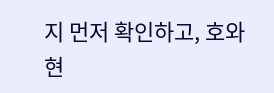지 먼저 확인하고, 호와 현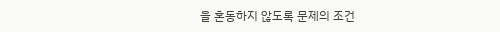을 혼동하지 않도록 문제의 조건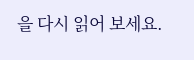을 다시 읽어 보세요.